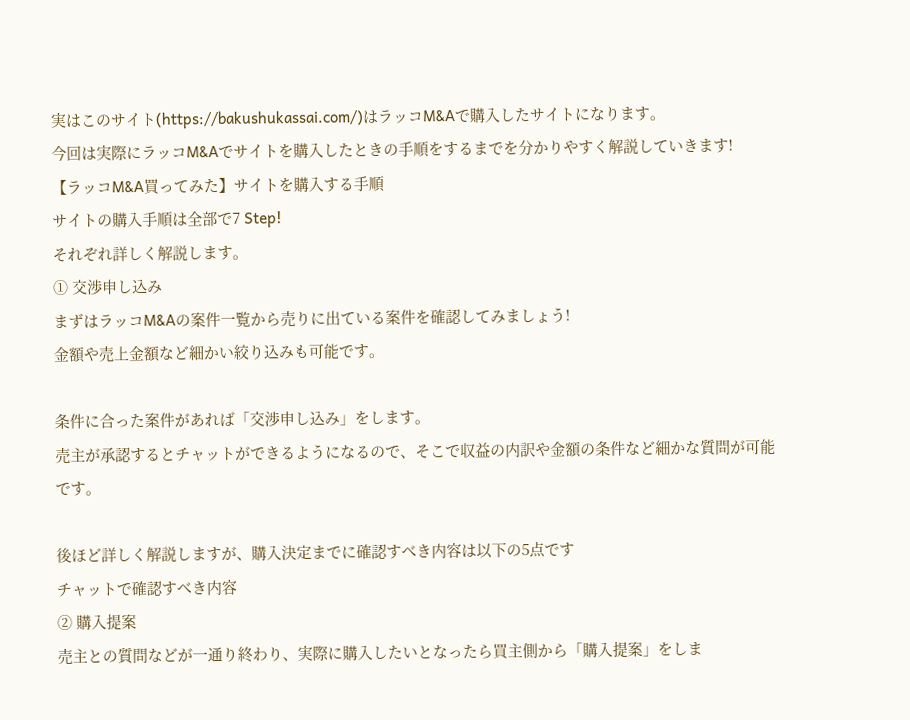実はこのサイト(https://bakushukassai.com/)はラッコM&Aで購入したサイトになります。
今回は実際にラッコM&Aでサイトを購入したときの手順をするまでを分かりやすく解説していきます!
【ラッコM&A買ってみた】サイトを購入する手順
サイトの購入手順は全部で7 Step!
それぞれ詳しく解説します。
① 交渉申し込み
まずはラッコM&Aの案件一覧から売りに出ている案件を確認してみましょう!
金額や売上金額など細かい絞り込みも可能です。

条件に合った案件があれば「交渉申し込み」をします。
売主が承認するとチャットができるようになるので、そこで収益の内訳や金額の条件など細かな質問が可能です。

後ほど詳しく解説しますが、購入決定までに確認すべき内容は以下の5点です
チャットで確認すべき内容
② 購入提案
売主との質問などが一通り終わり、実際に購入したいとなったら買主側から「購入提案」をしま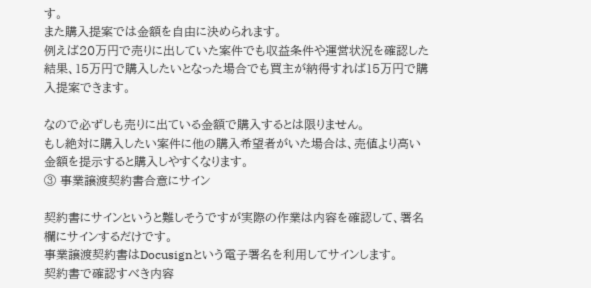す。
また購入提案では金額を自由に決められます。
例えば20万円で売りに出していた案件でも収益条件や運営状況を確認した結果、15万円で購入したいとなった場合でも買主が納得すれば15万円で購入提案できます。

なので必ずしも売りに出ている金額で購入するとは限りません。
もし絶対に購入したい案件に他の購入希望者がいた場合は、売値より高い金額を提示すると購入しやすくなります。
③ 事業譲渡契約書合意にサイン

契約書にサインというと難しそうですが実際の作業は内容を確認して、署名欄にサインするだけです。
事業譲渡契約書はDocusignという電子署名を利用してサインします。
契約書で確認すべき内容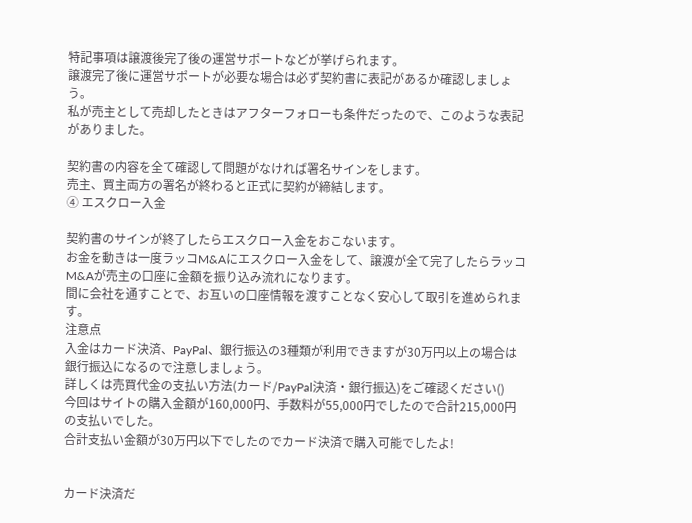特記事項は譲渡後完了後の運営サポートなどが挙げられます。
譲渡完了後に運営サポートが必要な場合は必ず契約書に表記があるか確認しましょう。
私が売主として売却したときはアフターフォローも条件だったので、このような表記がありました。

契約書の内容を全て確認して問題がなければ署名サインをします。
売主、買主両方の署名が終わると正式に契約が締結します。
④ エスクロー入金

契約書のサインが終了したらエスクロー入金をおこないます。
お金を動きは一度ラッコM&Aにエスクロー入金をして、譲渡が全て完了したらラッコM&Aが売主の口座に金額を振り込み流れになります。
間に会社を通すことで、お互いの口座情報を渡すことなく安心して取引を進められます。
注意点
入金はカード決済、PayPal、銀行振込の3種類が利用できますが30万円以上の場合は銀行振込になるので注意しましょう。
詳しくは売買代金の支払い方法(カード/PayPal決済・銀行振込)をご確認ください()
今回はサイトの購入金額が160,000円、手数料が55,000円でしたので合計215,000円の支払いでした。
合計支払い金額が30万円以下でしたのでカード決済で購入可能でしたよ!


カード決済だ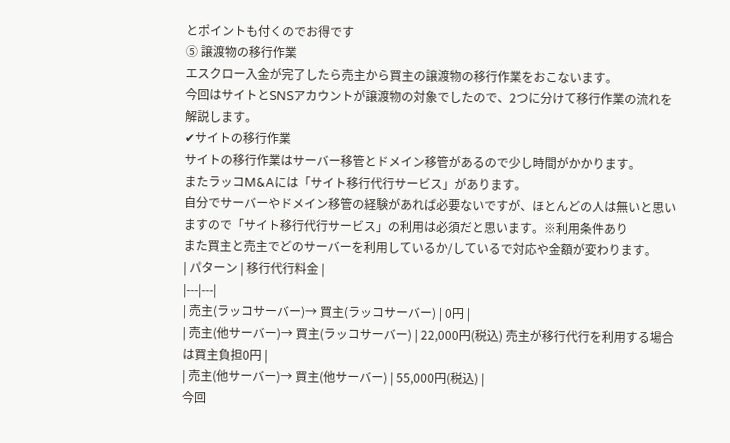とポイントも付くのでお得です
⑤ 譲渡物の移行作業
エスクロー入金が完了したら売主から買主の譲渡物の移行作業をおこないます。
今回はサイトとSNSアカウントが譲渡物の対象でしたので、2つに分けて移行作業の流れを解説します。
✔サイトの移行作業
サイトの移行作業はサーバー移管とドメイン移管があるので少し時間がかかります。
またラッコM&Aには「サイト移行代行サービス」があります。
自分でサーバーやドメイン移管の経験があれば必要ないですが、ほとんどの人は無いと思いますので「サイト移行代行サービス」の利用は必須だと思います。※利用条件あり
また買主と売主でどのサーバーを利用しているか/しているで対応や金額が変わります。
| パターン | 移行代行料金 |
|---|---|
| 売主(ラッコサーバー)→ 買主(ラッコサーバー) | 0円 |
| 売主(他サーバー)→ 買主(ラッコサーバー) | 22,000円(税込) 売主が移行代行を利用する場合は買主負担0円 |
| 売主(他サーバー)→ 買主(他サーバー) | 55,000円(税込) |
今回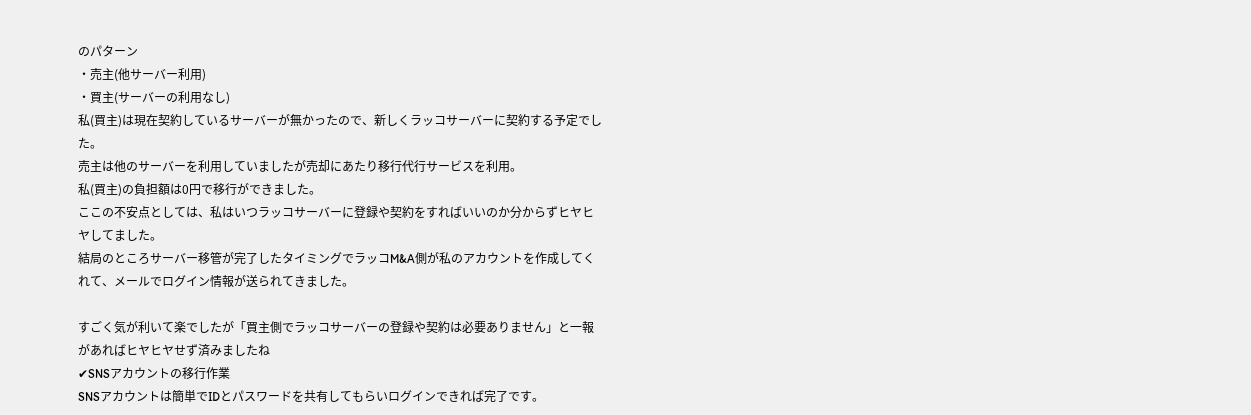のパターン
・売主(他サーバー利用)
・買主(サーバーの利用なし)
私(買主)は現在契約しているサーバーが無かったので、新しくラッコサーバーに契約する予定でした。
売主は他のサーバーを利用していましたが売却にあたり移行代行サービスを利用。
私(買主)の負担額は0円で移行ができました。
ここの不安点としては、私はいつラッコサーバーに登録や契約をすればいいのか分からずヒヤヒヤしてました。
結局のところサーバー移管が完了したタイミングでラッコM&A側が私のアカウントを作成してくれて、メールでログイン情報が送られてきました。

すごく気が利いて楽でしたが「買主側でラッコサーバーの登録や契約は必要ありません」と一報があればヒヤヒヤせず済みましたね
✔SNSアカウントの移行作業
SNSアカウントは簡単でIDとパスワードを共有してもらいログインできれば完了です。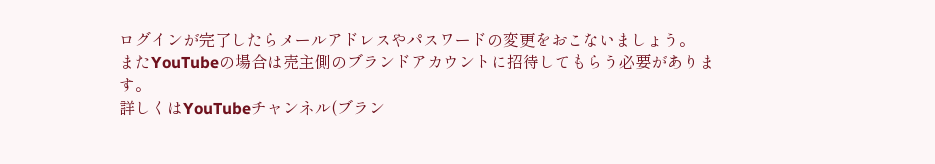ログインが完了したらメールアドレスやパスワードの変更をおこないましょう。
またYouTubeの場合は売主側のブランドアカウントに招待してもらう必要があります。
詳しくはYouTubeチャンネル(ブラン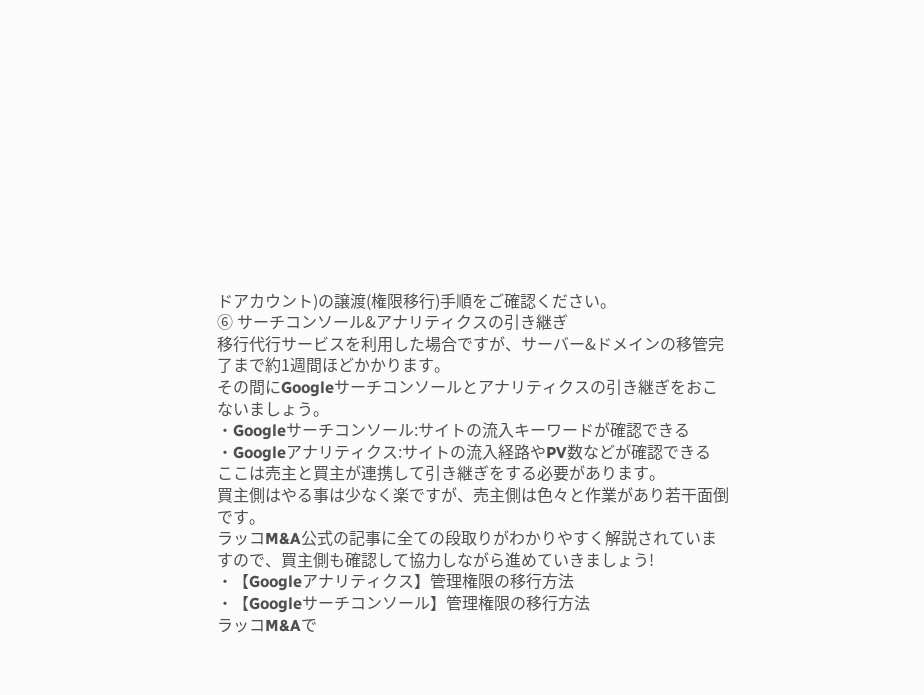ドアカウント)の譲渡(権限移行)手順をご確認ください。
⑥ サーチコンソール&アナリティクスの引き継ぎ
移行代行サービスを利用した場合ですが、サーバー&ドメインの移管完了まで約1週間ほどかかります。
その間にGoogleサーチコンソールとアナリティクスの引き継ぎをおこないましょう。
・Googleサーチコンソール:サイトの流入キーワードが確認できる
・Googleアナリティクス:サイトの流入経路やPV数などが確認できる
ここは売主と買主が連携して引き継ぎをする必要があります。
買主側はやる事は少なく楽ですが、売主側は色々と作業があり若干面倒です。
ラッコM&A公式の記事に全ての段取りがわかりやすく解説されていますので、買主側も確認して協力しながら進めていきましょう!
・【Googleアナリティクス】管理権限の移行方法
・【Googleサーチコンソール】管理権限の移行方法
ラッコM&Aで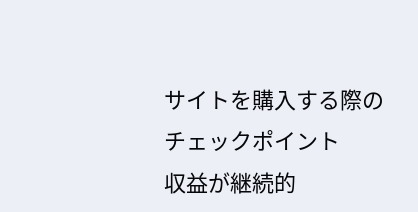サイトを購入する際のチェックポイント
収益が継続的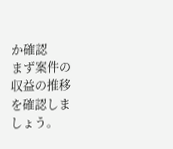か確認
まず案件の収益の推移を確認しましょう。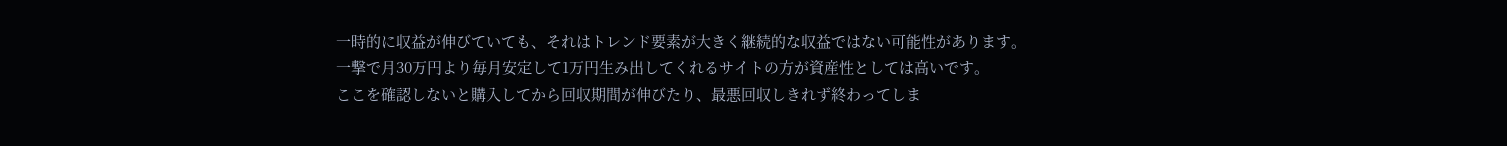一時的に収益が伸びていても、それはトレンド要素が大きく継続的な収益ではない可能性があります。
一撃で月30万円より毎月安定して1万円生み出してくれるサイトの方が資産性としては高いです。
ここを確認しないと購入してから回収期間が伸びたり、最悪回収しきれず終わってしま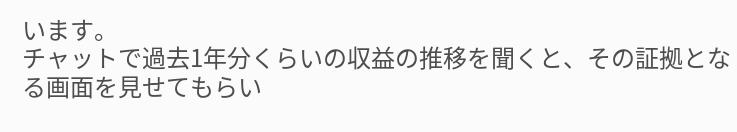います。
チャットで過去1年分くらいの収益の推移を聞くと、その証拠となる画面を見せてもらい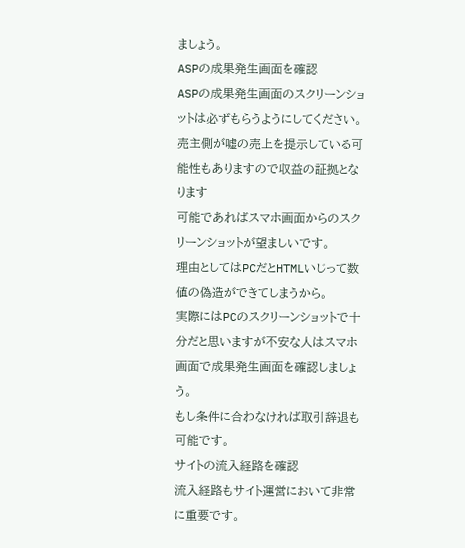ましょう。
ASPの成果発生画面を確認
ASPの成果発生画面のスクリーンショットは必ずもらうようにしてください。
売主側が嘘の売上を提示している可能性もありますので収益の証拠となります
可能であればスマホ画面からのスクリーンショットが望ましいです。
理由としてはPCだとHTMLいじって数値の偽造ができてしまうから。
実際にはPCのスクリーンショットで十分だと思いますが不安な人はスマホ画面で成果発生画面を確認しましょう。
もし条件に合わなければ取引辞退も可能です。
サイトの流入経路を確認
流入経路もサイト運営において非常に重要です。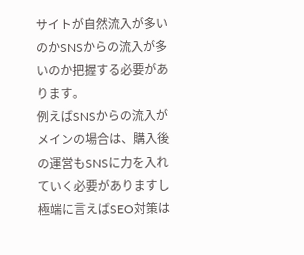サイトが自然流入が多いのかSNSからの流入が多いのか把握する必要があります。
例えばSNSからの流入がメインの場合は、購入後の運営もSNSに力を入れていく必要がありますし極端に言えばSEO対策は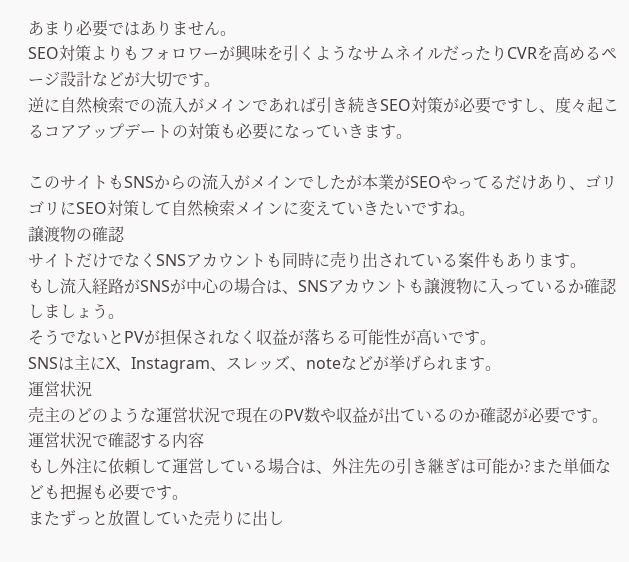あまり必要ではありません。
SEO対策よりもフォロワーが興味を引くようなサムネイルだったりCVRを高めるページ設計などが大切です。
逆に自然検索での流入がメインであれば引き続きSEO対策が必要ですし、度々起こるコアアップデートの対策も必要になっていきます。

このサイトもSNSからの流入がメインでしたが本業がSEOやってるだけあり、ゴリゴリにSEO対策して自然検索メインに変えていきたいですね。
譲渡物の確認
サイトだけでなくSNSアカウントも同時に売り出されている案件もあります。
もし流入経路がSNSが中心の場合は、SNSアカウントも譲渡物に入っているか確認しましょう。
そうでないとPVが担保されなく収益が落ちる可能性が高いです。
SNSは主にX、Instagram、スレッズ、noteなどが挙げられます。
運営状況
売主のどのような運営状況で現在のPV数や収益が出ているのか確認が必要です。
運営状況で確認する内容
もし外注に依頼して運営している場合は、外注先の引き継ぎは可能か?また単価なども把握も必要です。
またずっと放置していた売りに出し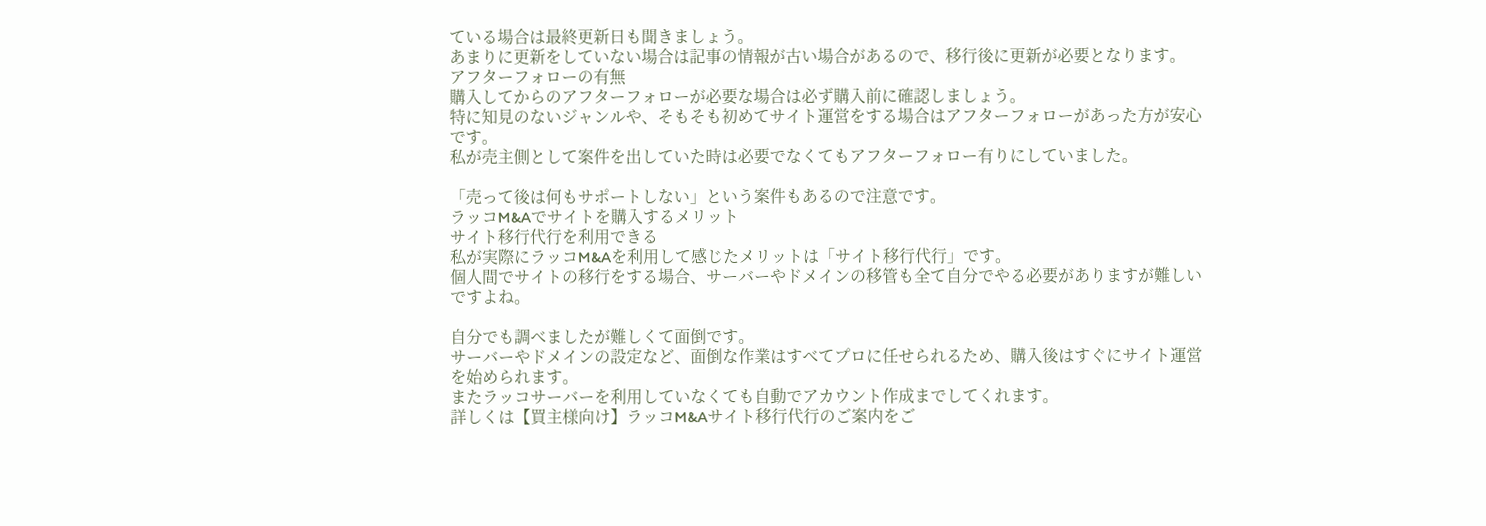ている場合は最終更新日も聞きましょう。
あまりに更新をしていない場合は記事の情報が古い場合があるので、移行後に更新が必要となります。
アフターフォローの有無
購入してからのアフターフォローが必要な場合は必ず購入前に確認しましょう。
特に知見のないジャンルや、そもそも初めてサイト運営をする場合はアフターフォローがあった方が安心です。
私が売主側として案件を出していた時は必要でなくてもアフターフォロー有りにしていました。

「売って後は何もサポートしない」という案件もあるので注意です。
ラッコM&Aでサイトを購入するメリット
サイト移行代行を利用できる
私が実際にラッコM&Aを利用して感じたメリットは「サイト移行代行」です。
個人間でサイトの移行をする場合、サーバーやドメインの移管も全て自分でやる必要がありますが難しいですよね。

自分でも調べましたが難しくて面倒です。
サーバーやドメインの設定など、面倒な作業はすべてプロに任せられるため、購入後はすぐにサイト運営を始められます。
またラッコサーバーを利用していなくても自動でアカウント作成までしてくれます。
詳しくは【買主様向け】ラッコM&Aサイト移行代行のご案内をご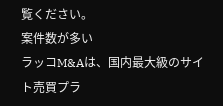覧ください。
案件数が多い
ラッコM&Aは、国内最大級のサイト売買プラ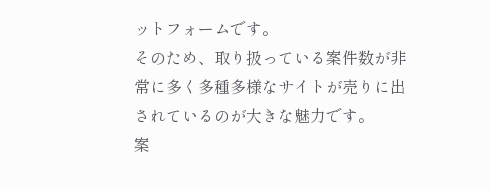ットフォームです。
そのため、取り扱っている案件数が非常に多く多種多様なサイトが売りに出されているのが大きな魅力です。
案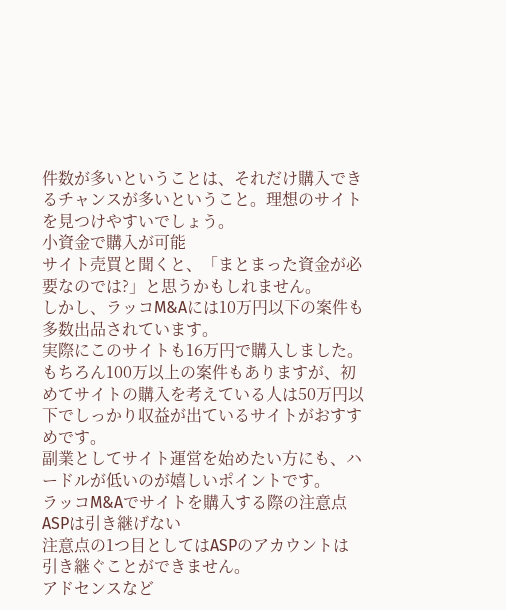件数が多いということは、それだけ購入できるチャンスが多いということ。理想のサイトを見つけやすいでしょう。
小資金で購入が可能
サイト売買と聞くと、「まとまった資金が必要なのでは?」と思うかもしれません。
しかし、ラッコM&Aには10万円以下の案件も多数出品されています。
実際にこのサイトも16万円で購入しました。
もちろん100万以上の案件もありますが、初めてサイトの購入を考えている人は50万円以下でしっかり収益が出ているサイトがおすすめです。
副業としてサイト運営を始めたい方にも、ハードルが低いのが嬉しいポイントです。
ラッコM&Aでサイトを購入する際の注意点
ASPは引き継げない
注意点の1つ目としてはASPのアカウントは引き継ぐことができません。
アドセンスなど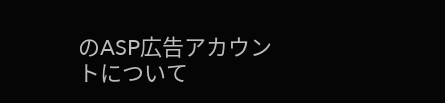のASP広告アカウントについて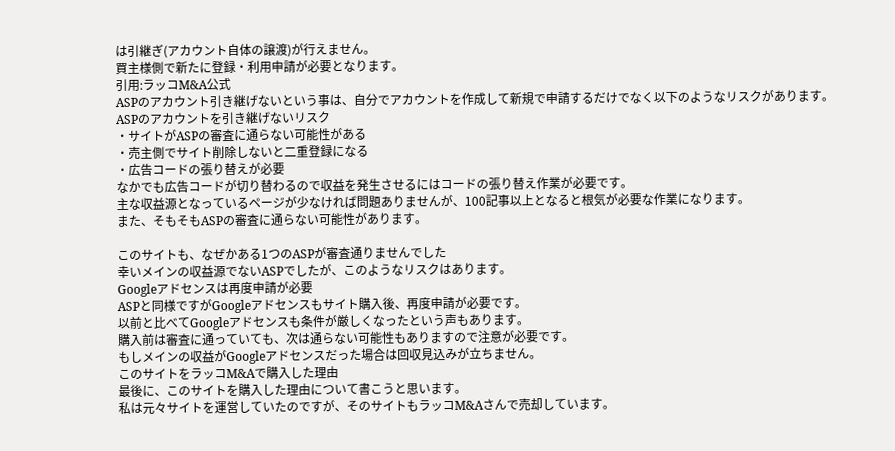は引継ぎ(アカウント自体の譲渡)が行えません。
買主様側で新たに登録・利用申請が必要となります。
引用:ラッコM&A公式
ASPのアカウント引き継げないという事は、自分でアカウントを作成して新規で申請するだけでなく以下のようなリスクがあります。
ASPのアカウントを引き継げないリスク
・サイトがASPの審査に通らない可能性がある
・売主側でサイト削除しないと二重登録になる
・広告コードの張り替えが必要
なかでも広告コードが切り替わるので収益を発生させるにはコードの張り替え作業が必要です。
主な収益源となっているページが少なければ問題ありませんが、100記事以上となると根気が必要な作業になります。
また、そもそもASPの審査に通らない可能性があります。

このサイトも、なぜかある1つのASPが審査通りませんでした
幸いメインの収益源でないASPでしたが、このようなリスクはあります。
Googleアドセンスは再度申請が必要
ASPと同様ですがGoogleアドセンスもサイト購入後、再度申請が必要です。
以前と比べてGoogleアドセンスも条件が厳しくなったという声もあります。
購入前は審査に通っていても、次は通らない可能性もありますので注意が必要です。
もしメインの収益がGoogleアドセンスだった場合は回収見込みが立ちません。
このサイトをラッコM&Aで購入した理由
最後に、このサイトを購入した理由について書こうと思います。
私は元々サイトを運営していたのですが、そのサイトもラッコM&Aさんで売却しています。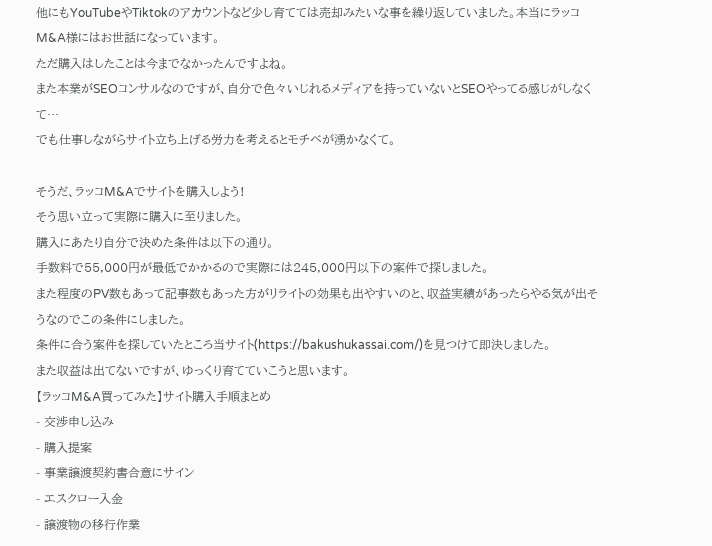他にもYouTubeやTiktokのアカウントなど少し育てては売却みたいな事を繰り返していました。本当にラッコM&A様にはお世話になっています。
ただ購入はしたことは今までなかったんですよね。
また本業がSEOコンサルなのですが、自分で色々いじれるメディアを持っていないとSEOやってる感じがしなくて…
でも仕事しながらサイト立ち上げる労力を考えるとモチベが湧かなくて。

そうだ、ラッコM&Aでサイトを購入しよう!
そう思い立って実際に購入に至りました。
購入にあたり自分で決めた条件は以下の通り。
手数料で55,000円が最低でかかるので実際には245,000円以下の案件で探しました。
また程度のPV数もあって記事数もあった方がリライトの効果も出やすいのと、収益実績があったらやる気が出そうなのでこの条件にしました。
条件に合う案件を探していたところ当サイト(https://bakushukassai.com/)を見つけて即決しました。
また収益は出てないですが、ゆっくり育てていこうと思います。
【ラッコM&A買ってみた】サイト購入手順まとめ
- 交渉申し込み
- 購入提案
- 事業譲渡契約書合意にサイン
- エスクロー入金
- 譲渡物の移行作業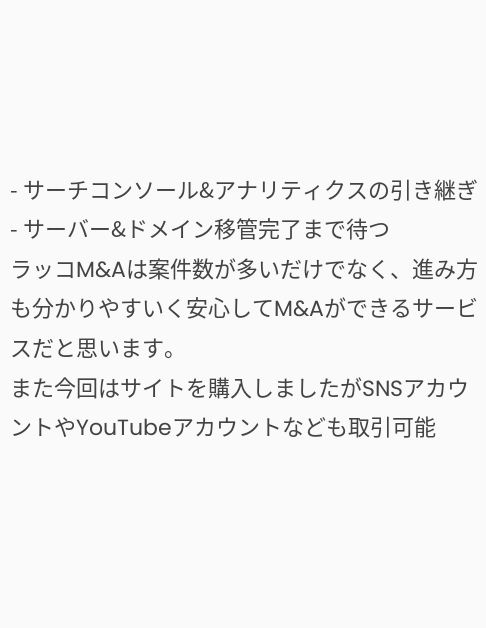- サーチコンソール&アナリティクスの引き継ぎ
- サーバー&ドメイン移管完了まで待つ
ラッコM&Aは案件数が多いだけでなく、進み方も分かりやすいく安心してM&Aができるサービスだと思います。
また今回はサイトを購入しましたがSNSアカウントやYouTubeアカウントなども取引可能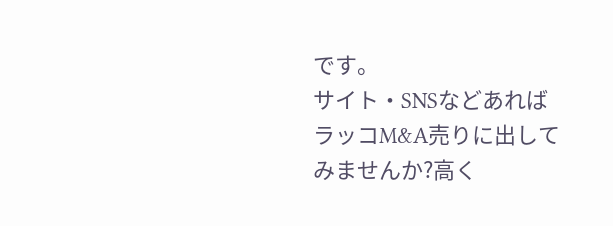です。
サイト・SNSなどあればラッコM&A売りに出してみませんか?高く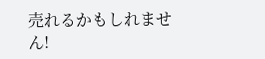売れるかもしれません!